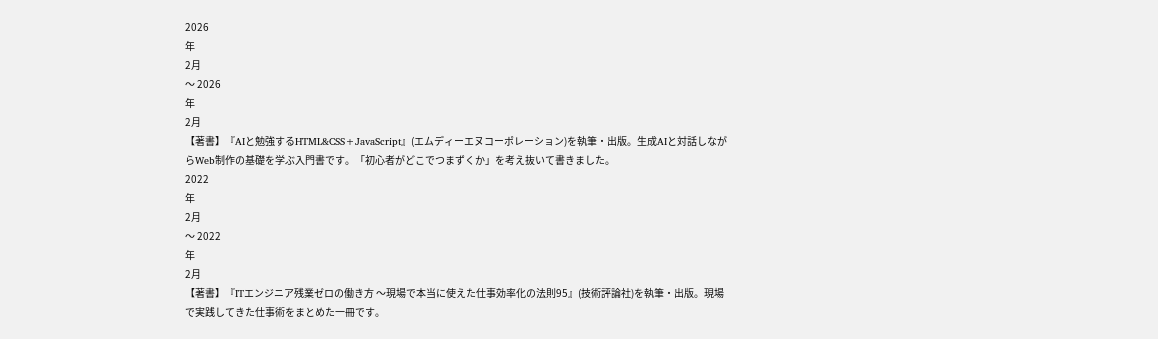2026
年
2月
〜 2026
年
2月
【著書】『AIと勉強するHTML&CSS+JavaScript』(エムディーエヌコーポレーション)を執筆・出版。生成AIと対話しながらWeb制作の基礎を学ぶ入門書です。「初心者がどこでつまずくか」を考え抜いて書きました。
2022
年
2月
〜 2022
年
2月
【著書】『ITエンジニア残業ゼロの働き方 〜現場で本当に使えた仕事効率化の法則95』(技術評論社)を執筆・出版。現場で実践してきた仕事術をまとめた一冊です。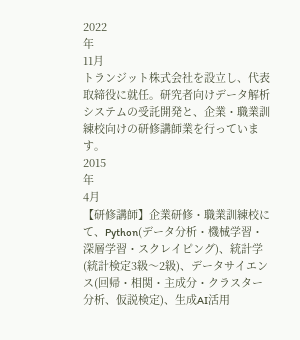2022
年
11月
トランジット株式会社を設立し、代表取締役に就任。研究者向けデータ解析システムの受託開発と、企業・職業訓練校向けの研修講師業を行っています。
2015
年
4月
【研修講師】企業研修・職業訓練校にて、Python(データ分析・機械学習・深層学習・スクレイピング)、統計学(統計検定3級〜2級)、データサイエンス(回帰・相関・主成分・クラスター分析、仮説検定)、生成AI活用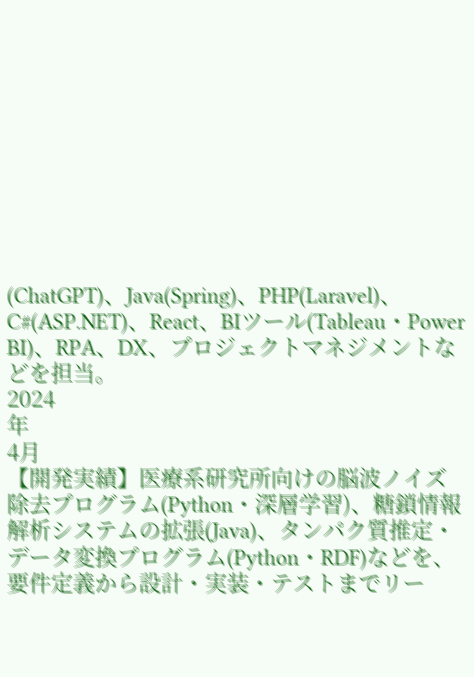(ChatGPT)、Java(Spring)、PHP(Laravel)、C#(ASP.NET)、React、BIツール(Tableau・Power BI)、RPA、DX、プロジェクトマネジメントなどを担当。
2024
年
4月
【開発実績】医療系研究所向けの脳波ノイズ除去プログラム(Python・深層学習)、糖鎖情報解析システムの拡張(Java)、タンパク質推定・データ変換プログラム(Python・RDF)などを、要件定義から設計・実装・テストまでリー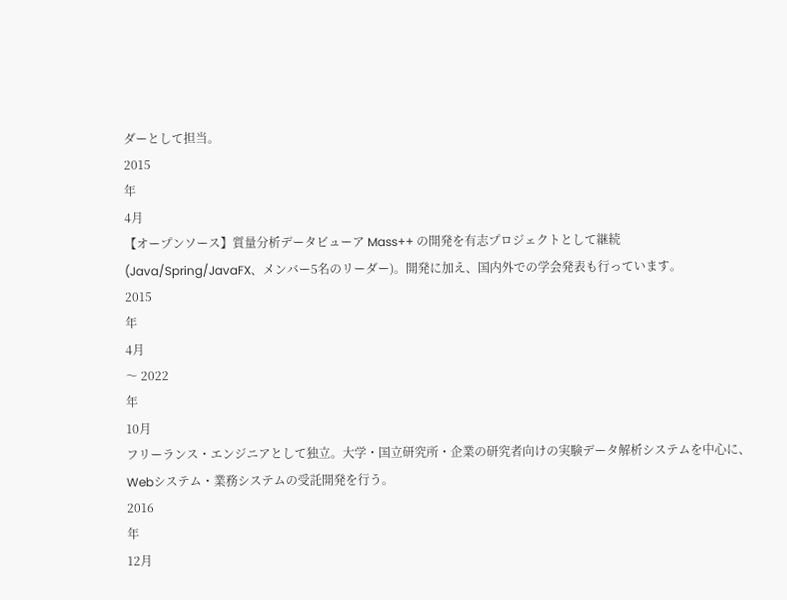ダーとして担当。
2015
年
4月
【オープンソース】質量分析データビューア Mass++ の開発を有志プロジェクトとして継続(Java/Spring/JavaFX、メンバー5名のリーダー)。開発に加え、国内外での学会発表も行っています。
2015
年
4月
〜 2022
年
10月
フリーランス・エンジニアとして独立。大学・国立研究所・企業の研究者向けの実験データ解析システムを中心に、Webシステム・業務システムの受託開発を行う。
2016
年
12月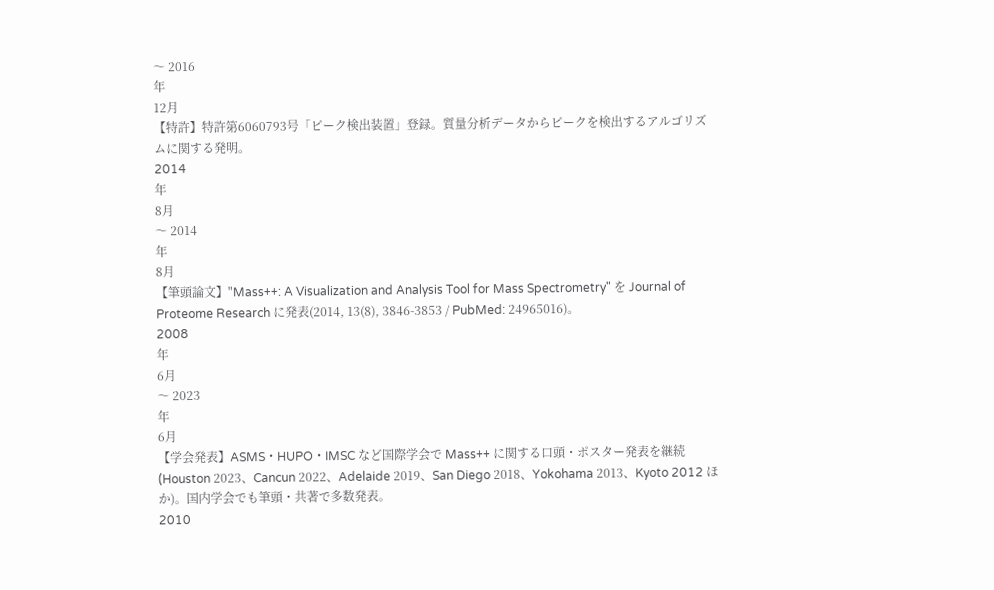〜 2016
年
12月
【特許】特許第6060793号「ピーク検出装置」登録。質量分析データからピークを検出するアルゴリズムに関する発明。
2014
年
8月
〜 2014
年
8月
【筆頭論文】"Mass++: A Visualization and Analysis Tool for Mass Spectrometry" を Journal of Proteome Research に発表(2014, 13(8), 3846-3853 / PubMed: 24965016)。
2008
年
6月
〜 2023
年
6月
【学会発表】ASMS・HUPO・IMSC など国際学会で Mass++ に関する口頭・ポスター発表を継続(Houston 2023、Cancun 2022、Adelaide 2019、San Diego 2018、Yokohama 2013、Kyoto 2012 ほか)。国内学会でも筆頭・共著で多数発表。
2010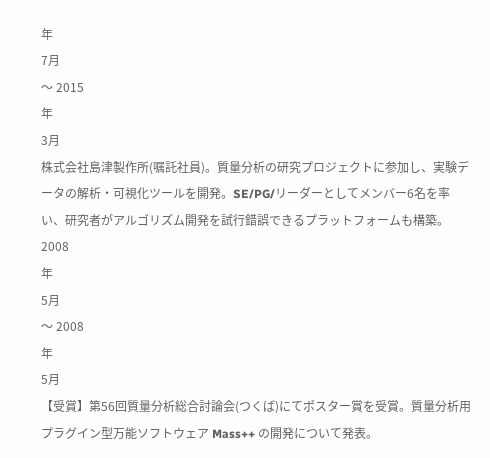年
7月
〜 2015
年
3月
株式会社島津製作所(嘱託社員)。質量分析の研究プロジェクトに参加し、実験データの解析・可視化ツールを開発。SE/PG/リーダーとしてメンバー6名を率い、研究者がアルゴリズム開発を試行錯誤できるプラットフォームも構築。
2008
年
5月
〜 2008
年
5月
【受賞】第56回質量分析総合討論会(つくば)にてポスター賞を受賞。質量分析用プラグイン型万能ソフトウェア Mass++ の開発について発表。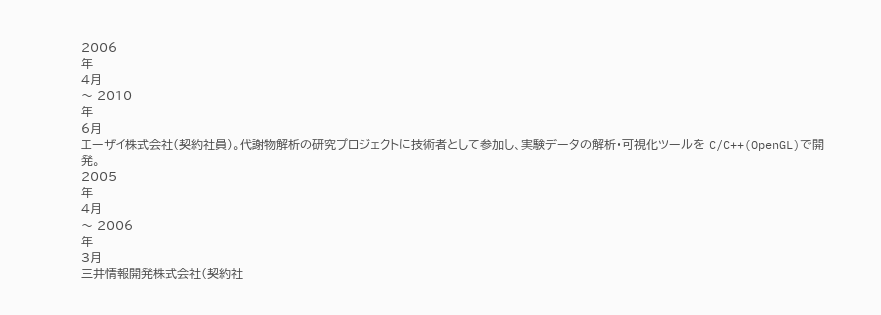2006
年
4月
〜 2010
年
6月
エーザイ株式会社(契約社員)。代謝物解析の研究プロジェクトに技術者として参加し、実験データの解析・可視化ツールを C/C++(OpenGL)で開発。
2005
年
4月
〜 2006
年
3月
三井情報開発株式会社(契約社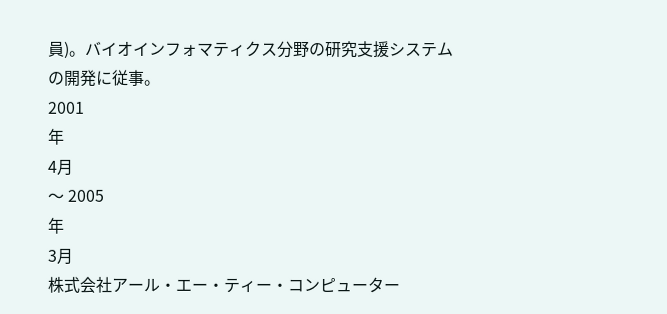員)。バイオインフォマティクス分野の研究支援システムの開発に従事。
2001
年
4月
〜 2005
年
3月
株式会社アール・エー・ティー・コンピューター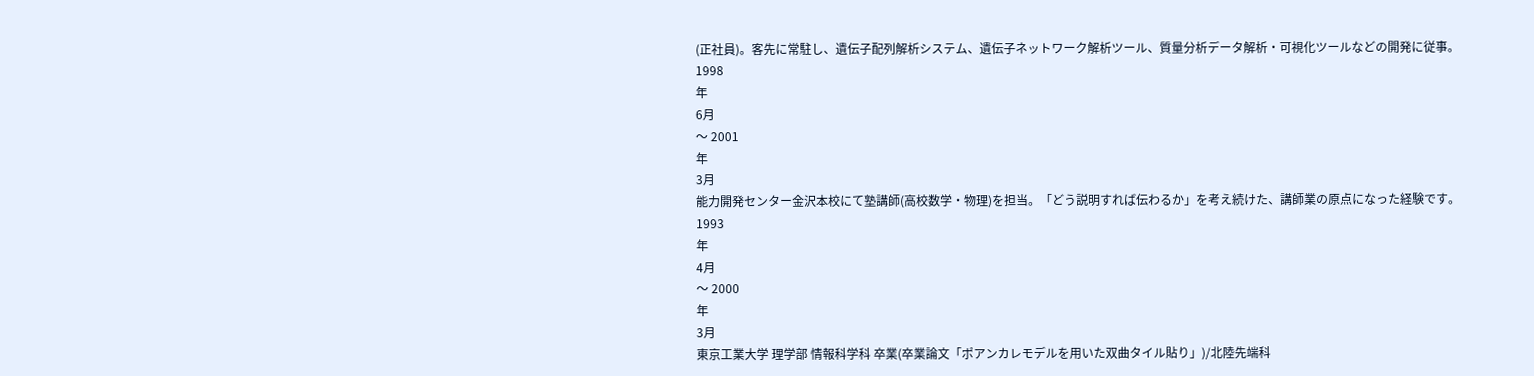(正社員)。客先に常駐し、遺伝子配列解析システム、遺伝子ネットワーク解析ツール、質量分析データ解析・可視化ツールなどの開発に従事。
1998
年
6月
〜 2001
年
3月
能力開発センター金沢本校にて塾講師(高校数学・物理)を担当。「どう説明すれば伝わるか」を考え続けた、講師業の原点になった経験です。
1993
年
4月
〜 2000
年
3月
東京工業大学 理学部 情報科学科 卒業(卒業論文「ポアンカレモデルを用いた双曲タイル貼り」)/北陸先端科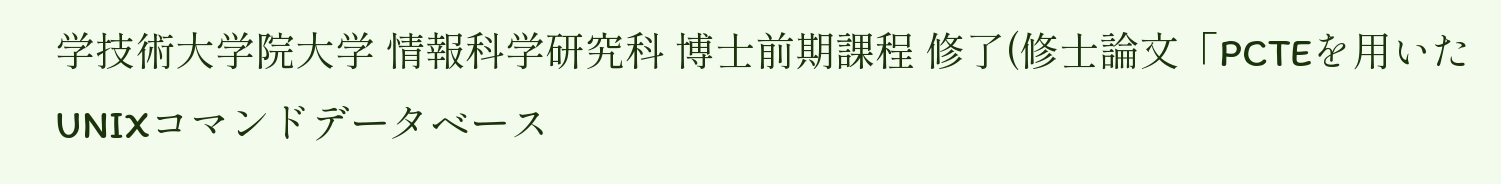学技術大学院大学 情報科学研究科 博士前期課程 修了(修士論文「PCTEを用いたUNIXコマンドデータベース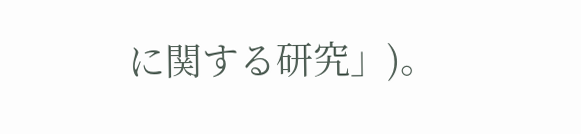に関する研究」)。